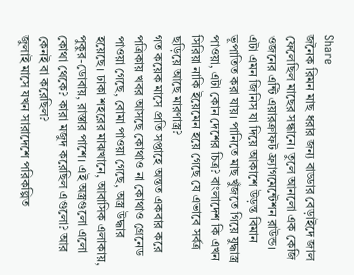Share
জনৈক রিমন মাছ ধরার জন্য বাড্ডার বেড়াইদে জাল ফেলেছিল মাছের সন্ধানে। তুলে আনলো এক কেজি ওজনের এন্টি এয়ারক্রাফট ফ্র্যাগমেন্টেশন রাউন্ড। এটা এমন জিনিস যা দিয়ে আকাশে উড়ন্ত বিমান ভূপাতিত করা যায়। পানিতে মাছ খুঁজতে গিয়ে যুদ্ধাস্ত্র পাওয়া, এটা কোন দেশের চিত্র? বাংলাদেশ কি এখন সিরিয়া নাকি ইয়েমেন হয়ে গেছে যে এভাবে সর্বত্র ছড়িয়ে আছে মারণাস্ত্র?
গত কয়েক মাসে প্রতি সপ্তাহে অন্তত একবার করে পত্রিকায় খবর আসছে কোথাও না কোথাও গ্রেনেড পাওয়া গেছে, বোমা পাওয়া গেছে, অস্ত্র উদ্ধার হয়েছে। ঢাকা শহরের মাঝখানে, আবাসিক এলাকায়, পুকুর-ডোবায়, রাস্তার পাশে। এই অস্ত্রগুলো এলো কোথা থেকে? কারা মজুদ করেছিল এগুলো? আর কেনই বা করেছিল?
জুলাই মাসে যখন সারাদেশে পরিকল্পিত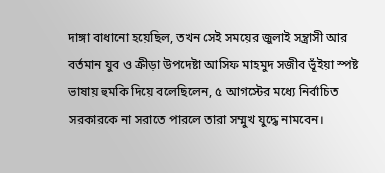দাঙ্গা বাধানো হয়েছিল, তখন সেই সময়ের জুলাই সন্ত্রাসী আর বর্তমান যুব ও ক্রীড়া উপদেষ্টা আসিফ মাহমুদ সজীব ভূঁইয়া স্পষ্ট ভাষায় হুমকি দিয়ে বলেছিলেন, ৫ আগস্টের মধ্যে নির্বাচিত সরকারকে না সরাতে পারলে তারা সম্মুখ যুদ্ধে নামবেন।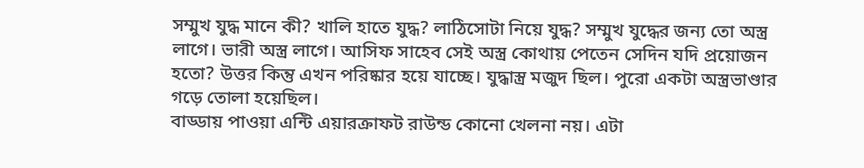সম্মুখ যুদ্ধ মানে কী? খালি হাতে যুদ্ধ? লাঠিসোটা নিয়ে যুদ্ধ? সম্মুখ যুদ্ধের জন্য তো অস্ত্র লাগে। ভারী অস্ত্র লাগে। আসিফ সাহেব সেই অস্ত্র কোথায় পেতেন সেদিন যদি প্রয়োজন হতো? উত্তর কিন্তু এখন পরিষ্কার হয়ে যাচ্ছে। যুদ্ধাস্ত্র মজুদ ছিল। পুরো একটা অস্ত্রভাণ্ডার গড়ে তোলা হয়েছিল।
বাড্ডায় পাওয়া এন্টি এয়ারক্রাফট রাউন্ড কোনো খেলনা নয়। এটা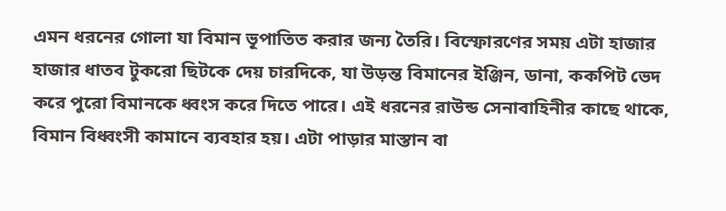এমন ধরনের গোলা যা বিমান ভূপাতিত করার জন্য তৈরি। বিস্ফোরণের সময় এটা হাজার হাজার ধাতব টুকরো ছিটকে দেয় চারদিকে, যা উড়ন্ত বিমানের ইঞ্জিন, ডানা, ককপিট ভেদ করে পুরো বিমানকে ধ্বংস করে দিতে পারে। এই ধরনের রাউন্ড সেনাবাহিনীর কাছে থাকে, বিমান বিধ্বংসী কামানে ব্যবহার হয়। এটা পাড়ার মাস্তান বা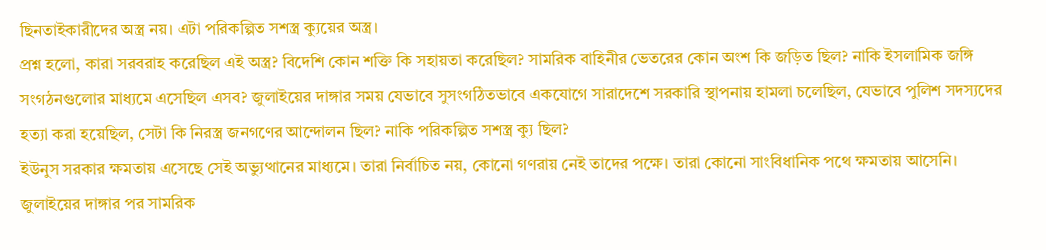ছিনতাইকারীদের অস্ত্র নয়। এটা পরিকল্পিত সশস্ত্র ক্যুয়ের অস্ত্র।
প্রশ্ন হলো, কারা সরবরাহ করেছিল এই অস্ত্র? বিদেশি কোন শক্তি কি সহায়তা করেছিল? সামরিক বাহিনীর ভেতরের কোন অংশ কি জড়িত ছিল? নাকি ইসলামিক জঙ্গি সংগঠনগুলোর মাধ্যমে এসেছিল এসব? জুলাইয়ের দাঙ্গার সময় যেভাবে সুসংগঠিতভাবে একযোগে সারাদেশে সরকারি স্থাপনায় হামলা চলেছিল, যেভাবে পুলিশ সদস্যদের হত্যা করা হয়েছিল, সেটা কি নিরস্ত্র জনগণের আন্দোলন ছিল? নাকি পরিকল্পিত সশস্ত্র ক্যু ছিল?
ইউনুস সরকার ক্ষমতায় এসেছে সেই অভ্যুত্থানের মাধ্যমে। তারা নির্বাচিত নয়, কোনো গণরায় নেই তাদের পক্ষে। তারা কোনো সাংবিধানিক পথে ক্ষমতায় আসেনি। জুলাইয়ের দাঙ্গার পর সামরিক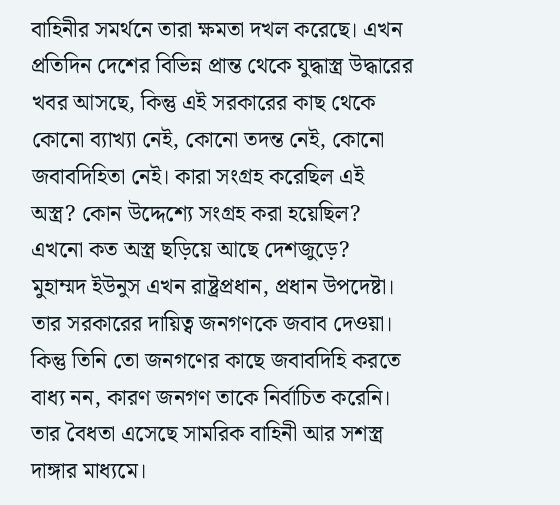বাহিনীর সমর্থনে তারা ক্ষমতা দখল করেছে। এখন প্রতিদিন দেশের বিভিন্ন প্রান্ত থেকে যুদ্ধাস্ত্র উদ্ধারের খবর আসছে, কিন্তু এই সরকারের কাছ থেকে কোনো ব্যাখ্যা নেই, কোনো তদন্ত নেই, কোনো জবাবদিহিতা নেই। কারা সংগ্রহ করেছিল এই অস্ত্র? কোন উদ্দেশ্যে সংগ্রহ করা হয়েছিল? এখনো কত অস্ত্র ছড়িয়ে আছে দেশজুড়ে?
মুহাম্মদ ইউনুস এখন রাষ্ট্রপ্রধান, প্রধান উপদেষ্টা। তার সরকারের দায়িত্ব জনগণকে জবাব দেওয়া। কিন্তু তিনি তো জনগণের কাছে জবাবদিহি করতে বাধ্য নন, কারণ জনগণ তাকে নির্বাচিত করেনি। তার বৈধতা এসেছে সামরিক বাহিনী আর সশস্ত্র দাঙ্গার মাধ্যমে।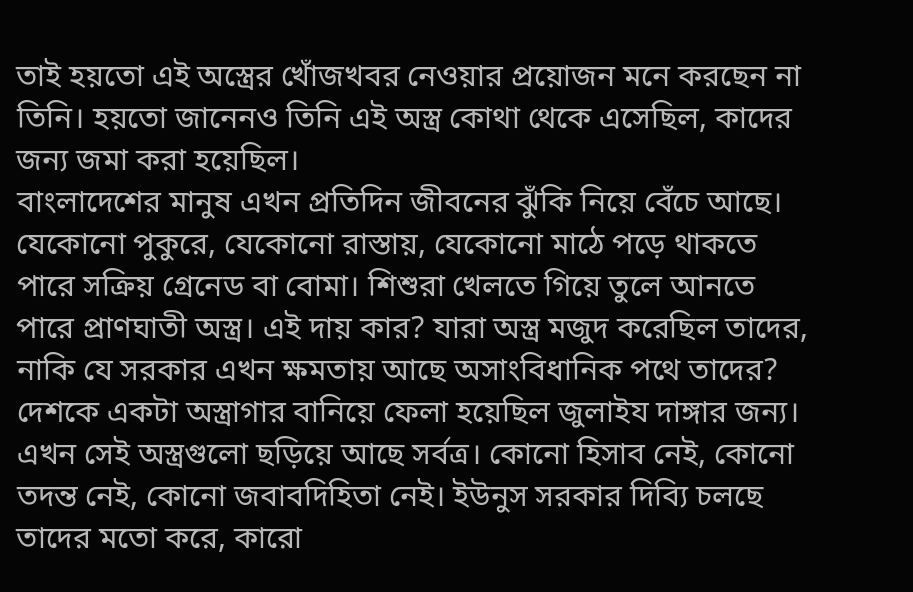তাই হয়তো এই অস্ত্রের খোঁজখবর নেওয়ার প্রয়োজন মনে করছেন না তিনি। হয়তো জানেনও তিনি এই অস্ত্র কোথা থেকে এসেছিল, কাদের জন্য জমা করা হয়েছিল।
বাংলাদেশের মানুষ এখন প্রতিদিন জীবনের ঝুঁকি নিয়ে বেঁচে আছে। যেকোনো পুকুরে, যেকোনো রাস্তায়, যেকোনো মাঠে পড়ে থাকতে পারে সক্রিয় গ্রেনেড বা বোমা। শিশুরা খেলতে গিয়ে তুলে আনতে পারে প্রাণঘাতী অস্ত্র। এই দায় কার? যারা অস্ত্র মজুদ করেছিল তাদের, নাকি যে সরকার এখন ক্ষমতায় আছে অসাংবিধানিক পথে তাদের?
দেশকে একটা অস্ত্রাগার বানিয়ে ফেলা হয়েছিল জুলাইয দাঙ্গার জন্য। এখন সেই অস্ত্রগুলো ছড়িয়ে আছে সর্বত্র। কোনো হিসাব নেই, কোনো তদন্ত নেই, কোনো জবাবদিহিতা নেই। ইউনুস সরকার দিব্যি চলছে তাদের মতো করে, কারো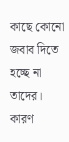কাছে কোনো জবাব দিতে হচ্ছে না তাদের। কারণ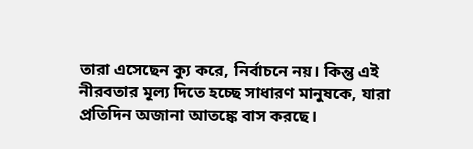তারা এসেছেন ক্যু করে, নির্বাচনে নয়। কিন্তু এই নীরবতার মূল্য দিতে হচ্ছে সাধারণ মানুষকে, যারা প্রতিদিন অজানা আতঙ্কে বাস করছে।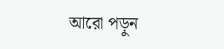আরো পড়ুন